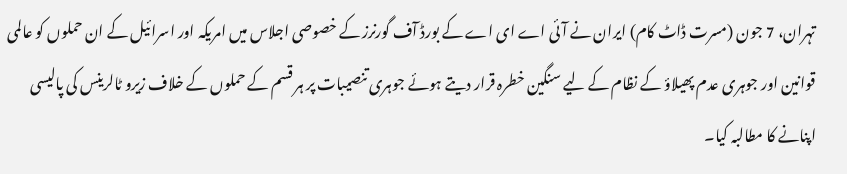تہران، 7 جون (مسرت ڈاٹ کام) ایران نے آئی اے ای اے کے بورڈ آف گورنرز کے خصوصی اجلاس میں امریکہ اور اسرائیل کے ان حملوں کو عالمی قوانین اور جوہری عدم پھیلاؤ کے نظام کے لیے سنگین خطرہ قرار دیتے ہوئے جوہری تنصیبات پر ہر قسم کے حملوں کے خلاف زیرو ٹالرینس کی پالیسی اپنانے کا مطالبہ کیا۔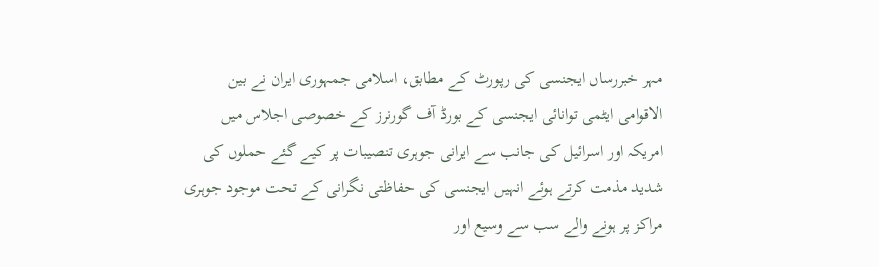مہر خبررساں ایجنسی کی رپورٹ کے مطابق، اسلامی جمہوری ایران نے بین الاقوامی ایٹمی توانائی ایجنسی کے بورڈ آف گورنرز کے خصوصی اجلاس میں امریکہ اور اسرائیل کی جانب سے ایرانی جوہری تنصیبات پر کیے گئے حملوں کی شدید مذمت کرتے ہوئے انہیں ایجنسی کی حفاظتی نگرانی کے تحت موجود جوہری مراکز پر ہونے والے سب سے وسیع اور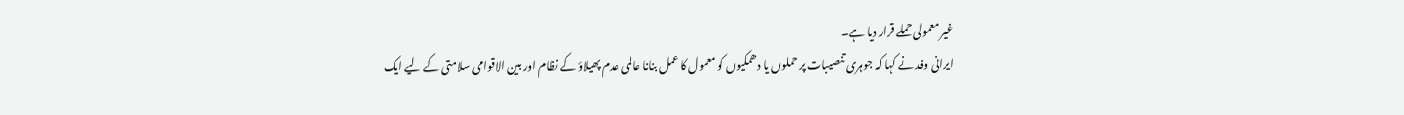غیر معمولی حملے قرار دیا ہے۔
ایرانی وفد نے کہا کہ جوہری تنصیبات پر حملوں یا دھمکیوں کو معمول کا عمل بنانا عالمی عدم پھیلاؤ کے نظام اور بین الاقوامی سلامتی کے لیے ایک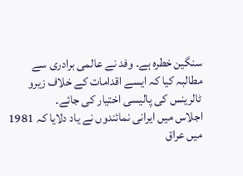سنگین خطرہ ہے۔ وفد نے عالمی برادری سے مطالبہ کیا کہ ایسے اقدامات کے خلاف زیرو ٹالرینس کی پالیسی اختیار کی جائے۔
اجلاس میں ایرانی نمائندوں نے یاد دلایا کہ 1981 میں عراق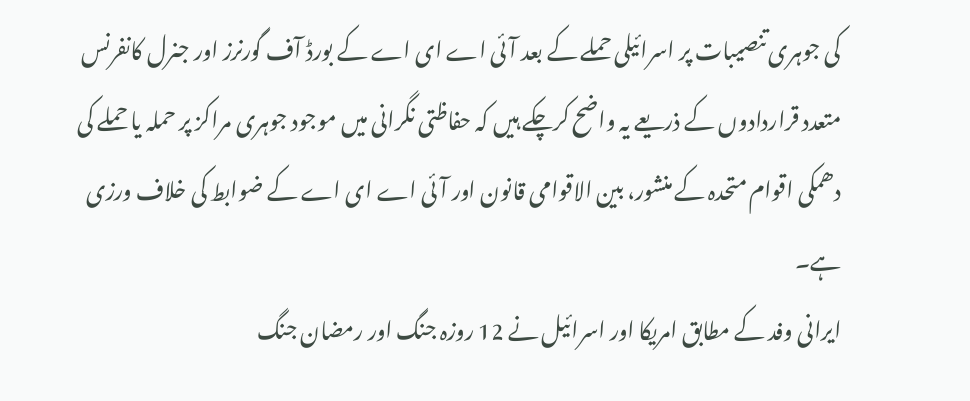کی جوہری تنصیبات پر اسرائیلی حملے کے بعد آئی اے ای اے کے بورڈ آف گورنرز اور جنرل کانفرنس متعدد قراردادوں کے ذریعے یہ واضح کرچکے ہیں کہ حفاظتی نگرانی میں موجود جوہری مراکز پر حملہ یا حملے کی دھمکی اقوام متحدہ کے منشور، بین الاقوامی قانون اور آئی اے ای اے کے ضوابط کی خلاف ورزی ہے۔
ایرانی وفد کے مطابق امریکا اور اسرائیل نے 12 روزہ جنگ اور رمضان جنگ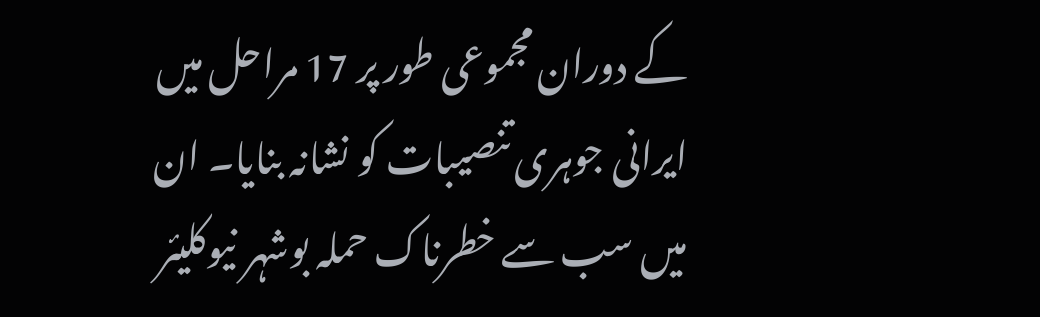کے دوران مجموعی طور پر 17 مراحل میں ایرانی جوہری تنصیبات کو نشانہ بنایا۔ ان میں سب سے خطرناک حملہ بوشہر نیوکلیئر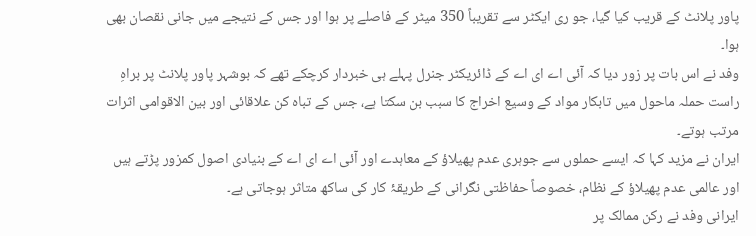پاور پلانٹ کے قریب کیا گیا، جو ری ایکٹر سے تقریباً 350 میٹر کے فاصلے پر ہوا اور جس کے نتیجے میں جانی نقصان بھی ہوا۔
وفد نے اس بات پر زور دیا کہ آئی اے ای اے کے ڈائریکٹر جنرل پہلے ہی خبردار کرچکے تھے کہ بوشہر پاور پلانٹ پر براہِ راست حملہ ماحول میں تابکار مواد کے وسیع اخراج کا سبب بن سکتا ہے، جس کے تباہ کن علاقائی اور بین الاقوامی اثرات مرتب ہوتے۔
ایران نے مزید کہا کہ ایسے حملوں سے جوہری عدم پھیلاؤ کے معاہدے اور آئی اے ای اے کے بنیادی اصول کمزور پڑتے ہیں اور عالمی عدم پھیلاؤ کے نظام، خصوصاً حفاظتی نگرانی کے طریقۂ کار کی ساکھ متاثر ہوجاتی ہے۔
ایرانی وفد نے رکن ممالک پر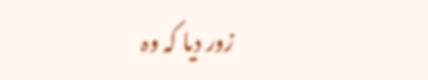زور دیا کہ وہ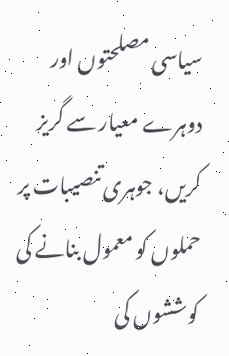سیاسی مصلحتوں اور دوہرے معیار سے گریز کریں، جوہری تنصیبات پر حملوں کو معمول بنانے کی کوششوں کی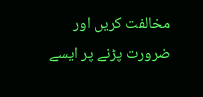مخالفت کریں اور ضرورت پڑنے پر ایسے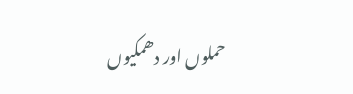حملوں اور دھمکیوں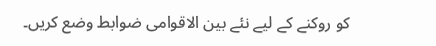کو روکنے کے لیے نئے بین الاقوامی ضوابط وضع کریں۔